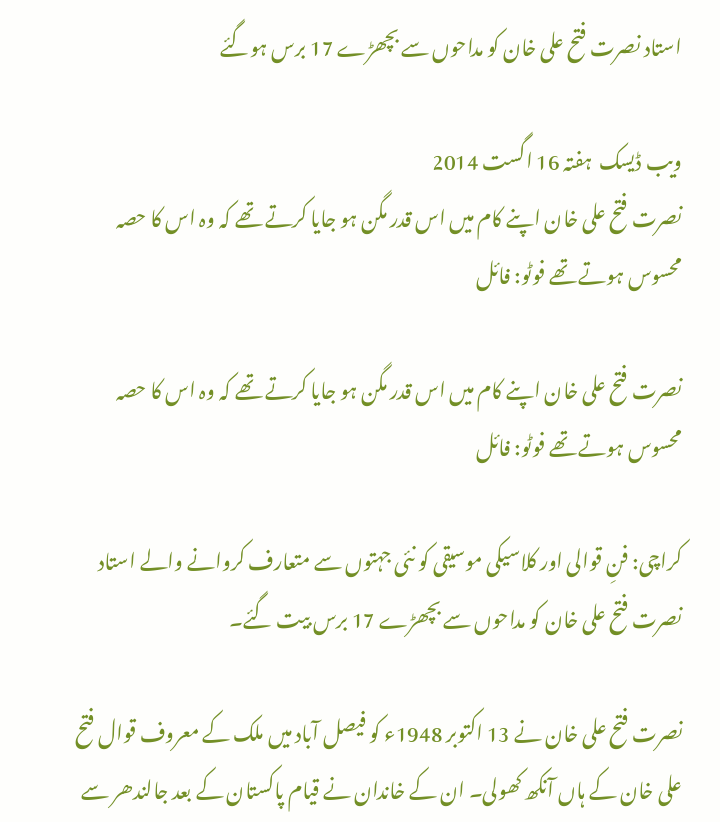استاد نصرت فتح علی خان کو مداحوں سے بچھڑے 17 برس ہوگئے

ویب ڈیسک  ہفتہ 16 اگست 2014
نصرت فتح علی خان اپنے کام میں اس قدر مگن ہو جایا کرتے تھے کہ وہ اس کا حصہ محسوس ہوتے تھے فوٹو: فائل

نصرت فتح علی خان اپنے کام میں اس قدر مگن ہو جایا کرتے تھے کہ وہ اس کا حصہ محسوس ہوتے تھے فوٹو: فائل

کراچی: فنِ قوالی اور کلاسیکی موسیقی کو نئی جہتوں سے متعارف کروانے والے استاد نصرت فتح علی خان کو مداحوں سے بچھڑے 17 برس بیت گئے۔

نصرت فتح علی خان نے 13 اکتوبر 1948ء کو فیصل آباد میں ملک کے معروف قوال فتح علی خان کے ہاں آنکھ کھولی۔ ان کے خاندان نے قیام پاکستان کے بعد جالندھر سے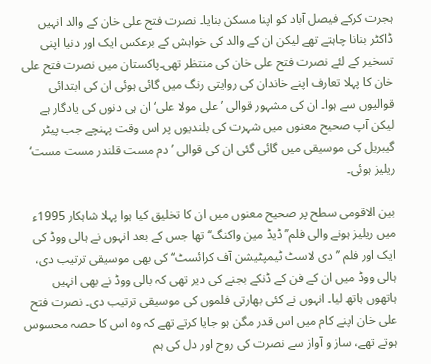ہجرت کرکے فیصل آباد کو اپنا مسکن بنایا۔ نصرت فتح علی خان کے والد انہیں ڈاکٹر بنانا چاہتے تھے لیکن ان کے والد کی خواہش کے برعکس ایک اور دنیا اپنی تسخیر کے لئے نصرت فتح علی خان کی منتظر تھی۔پاکستان میں نصرت فتح علی خان کا پہلا تعارف اپنے خاندان کی روایتی رنگ میں گائی ہوئی ان کی ابتدائی قوالیوں سے ہوا۔ ان کی مشہور قوالی ’علی مولا علی‘ ان ہی دنوں کی یادگار ہے لیکن آپ صحیح معنوں میں شہرت کی بلندیوں پر اس وقت پہنچے جب پیٹر گیبریل کی موسیقی میں گائی گئی ان کی قوالی ’دم مست قلندر مست مست‘ ریلیز ہوئی۔

بین الاقومی سطح پر صحیح معنوں میں ان کا تخلیق کیا ہوا پہلا شاہکار 1995ء میں ریلیز ہونے والی فلم’’ڈیڈ مین واکنگ‘‘ تھا جس کے بعد انہوں نے ہالی ووڈ کی ایک اور فلم ’’دی لاسٹ ٹیمپٹیشن آف کرائسٹ‘‘ کی بھی موسیقی ترتیب دی، ہالی ووڈ میں ان کے فن کے ڈنکے بجنے کی دیر تھی کہ بالی ووڈ نے بھی انہیں ہاتھوں ہاتھ لیا۔ انہوں نے کئی بھارتی فلموں کی موسیقی ترتیب دی۔ نصرت فتح علی خان اپنے کام میں اس قدر مگن ہو جایا کرتے تھے کہ وہ اس کا حصہ محسوس ہوتے تھے، ساز و آواز سے نصرت کی روح اور دل کی ہم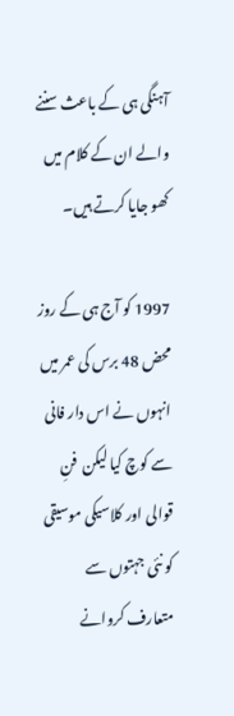آہنگی ہی کے باعث سننے والے ان کے کلام میں کھو جایا کرتے ہیں۔

1997 کو آج ہی کے روز محض 48 برس کی عمر میں انہوں نے اس دار فانی سے کوچ کیا لیکن  فنِ قوالی اور کلاسیکی موسیقی کو نئی جہتوں سے متعارف کروانے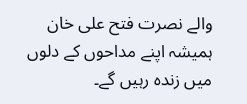والے نصرت فتح علی خان ہمیشہ اپنے مداحوں کے دلوں میں زندہ رہیں گے۔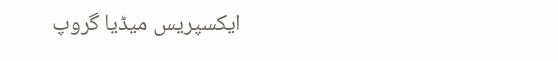ایکسپریس میڈیا گروپ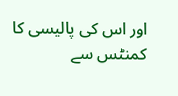اور اس کی پالیسی کا کمنٹس سے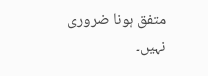متفق ہونا ضروری نہیں۔